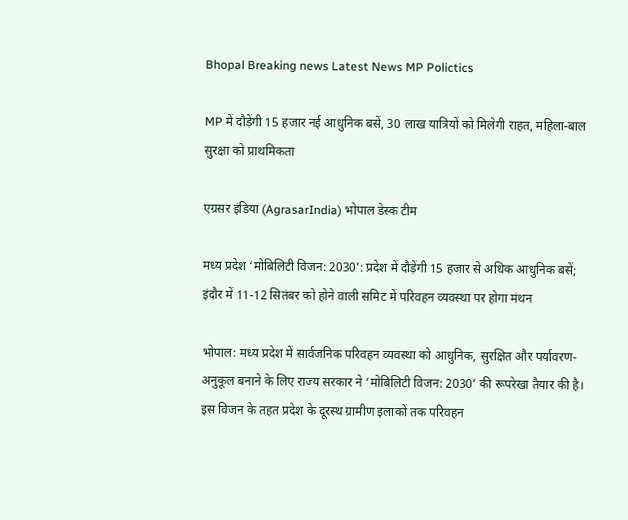Bhopal Breaking news Latest News MP Polictics

MP में दौड़ेंगी 15 हजार नई आधुनिक बसें, 30 लाख यात्रियों को मिलेगी राहत, महिला-बाल सुरक्षा को प्राथमिकता

एग्रसर इंडिया (AgrasarIndia) भोपाल डेस्क टीम

मध्य प्रदेश ‘मोबिलिटी विजन: 2030’: प्रदेश में दौड़ेंगी 15 हजार से अधिक आधुनिक बसें; इंदौर में 11-12 सितंबर को होने वाली समिट में परिवहन व्यवस्था पर होगा मंथन

भोपाल: मध्य प्रदेश में सार्वजनिक परिवहन व्यवस्था को आधुनिक, सुरक्षित और पर्यावरण-अनुकूल बनाने के लिए राज्य सरकार ने ‘मोबिलिटी विजन: 2030’ की रूपरेखा तैयार की है। इस विजन के तहत प्रदेश के दूरस्थ ग्रामीण इलाकों तक परिवहन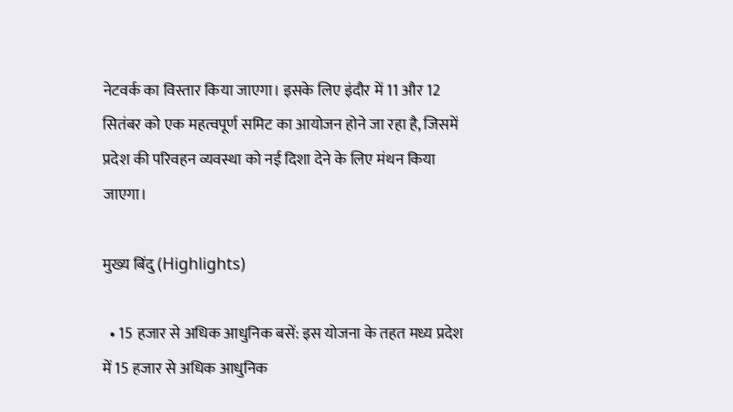नेटवर्क का विस्तार किया जाएगा। इसके लिए इंदौर में 11 और 12 सितंबर को एक महत्वपूर्ण समिट का आयोजन होने जा रहा है, जिसमें प्रदेश की परिवहन व्यवस्था को नई दिशा देने के लिए मंथन किया जाएगा।

मुख्य बिंदु (Highlights)

  • 15 हजार से अधिक आधुनिक बसें: इस योजना के तहत मध्य प्रदेश में 15 हजार से अधिक आधुनिक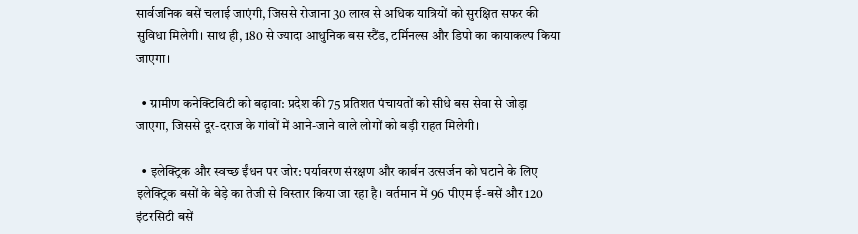सार्वजनिक बसें चलाई जाएंगी, जिससे रोजाना 30 लाख से अधिक यात्रियों को सुरक्षित सफर की सुविधा मिलेगी। साथ ही, 180 से ज्यादा आधुनिक बस स्टैंड, टर्मिनल्स और डिपो का कायाकल्प किया जाएगा।

  • ग्रामीण कनेक्टिविटी को बढ़ावा: प्रदेश की 75 प्रतिशत पंचायतों को सीधे बस सेवा से जोड़ा जाएगा, जिससे दूर-दराज के गांवों में आने-जाने वाले लोगों को बड़ी राहत मिलेगी।

  • इलेक्ट्रिक और स्वच्छ ईंधन पर जोर: पर्यावरण संरक्षण और कार्बन उत्सर्जन को घटाने के लिए इलेक्ट्रिक बसों के बेड़े का तेजी से विस्तार किया जा रहा है। वर्तमान में 96 पीएम ई-बसें और 120 इंटरसिटी बसें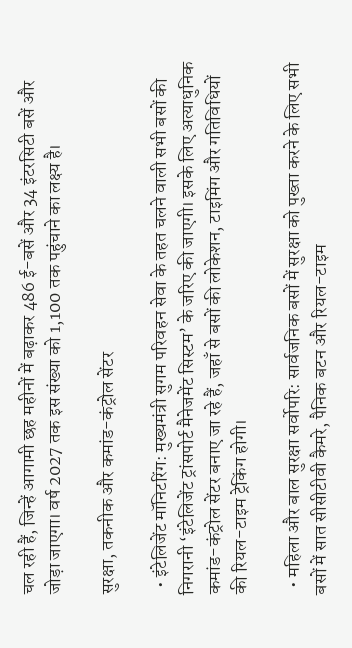चल रही हैं, जिन्हें आगामी छह महीनों में बढ़ाकर 486 ई-बसें और 34 इंटरसिटी बसें और जोड़ा जाएगा। वर्ष 2027 तक इस संख्या को 1,100 तक पहुंचाने का लक्ष्य है।

सुरक्षा, तकनीक और कमांड-कंट्रोल सेंटर

  • इंटेलिजेंट मॉनिटरिंग: मुख्यमंत्री सुगम परिवहन सेवा के तहत चलने वाली सभी बसों की निगरानी ‘इंटेलिजेंट ट्रांसपोर्ट मैनेजमेंट सिस्टम’ के जरिए की जाएगी। इसके लिए अत्याधुनिक कमांड-कंट्रोल सेंटर बनाए जा रहे हैं, जहाँ से बसों की लोकेशन, टाइमिंग और गतिविधियों की रियल-टाइम ट्रेकिंग होगी।

  • महिला और बाल सुरक्षा सर्वोपरि: सार्वजनिक बसों में सुरक्षा को पुख्ता करने के लिए सभी बसों में सात सीसीटीवी कैमरे, पैनिक बटन और रियल-टाइम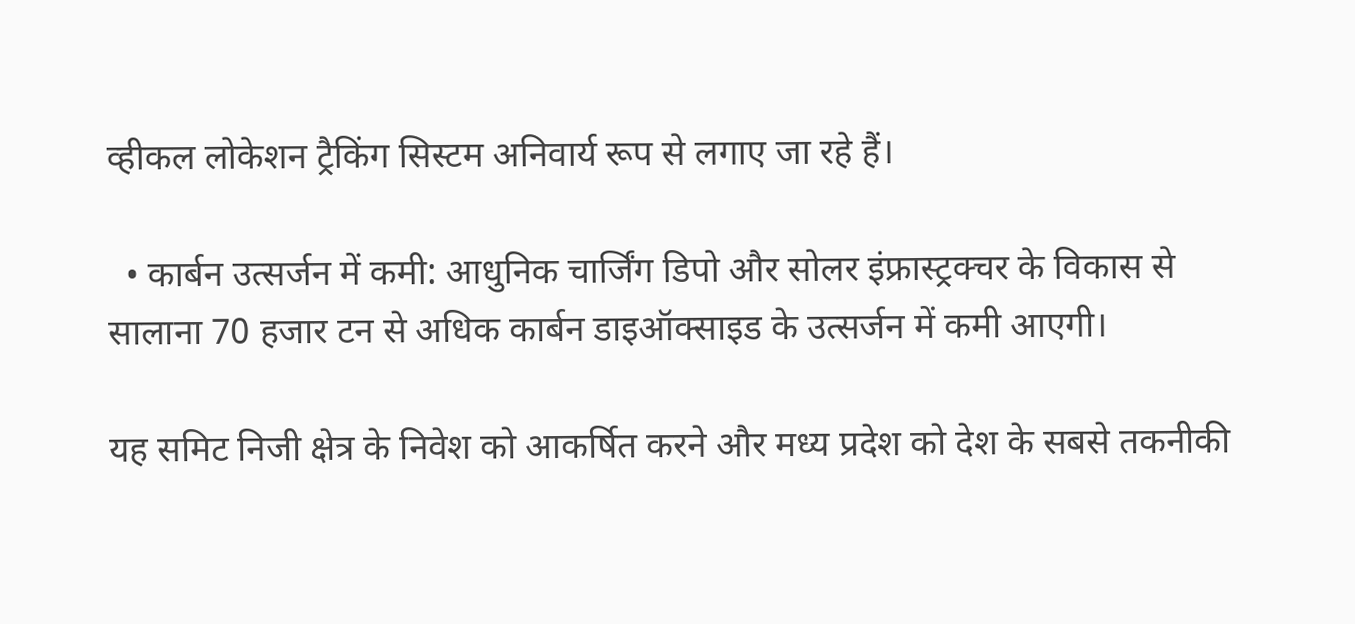व्हीकल लोकेशन ट्रैकिंग सिस्टम अनिवार्य रूप से लगाए जा रहे हैं।

  • कार्बन उत्सर्जन में कमी: आधुनिक चार्जिंग डिपो और सोलर इंफ्रास्ट्रक्चर के विकास से सालाना 70 हजार टन से अधिक कार्बन डाइऑक्साइड के उत्सर्जन में कमी आएगी।

यह समिट निजी क्षेत्र के निवेश को आकर्षित करने और मध्य प्रदेश को देश के सबसे तकनीकी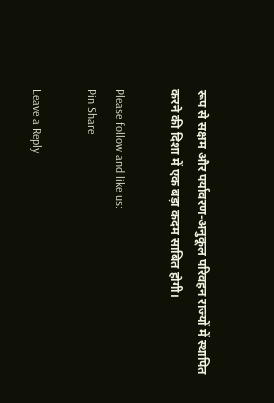रूप से सक्षम और पर्यावरण-अनुकूल परिवहन राज्यों में स्थापित करने की दिशा में एक बड़ा कदम साबित होगी।

Please follow and like us:
Pin Share

Leave a Reply